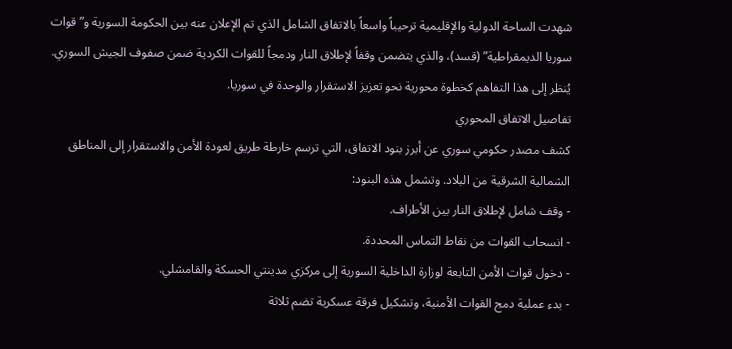شهدت الساحة الدولية والإقليمية ترحيباً واسعاً بالاتفاق الشامل الذي تم الإعلان عنه بين الحكومة السورية و”قوات سوريا الديمقراطية” (قسد)، والذي يتضمن وقفاً لإطلاق النار ودمجاً للقوات الكردية ضمن صفوف الجيش السوري. يُنظر إلى هذا التفاهم كخطوة محورية نحو تعزيز الاستقرار والوحدة في سوريا.
تفاصيل الاتفاق المحوري
كشف مصدر حكومي سوري عن أبرز بنود الاتفاق، التي ترسم خارطة طريق لعودة الأمن والاستقرار إلى المناطق الشمالية الشرقية من البلاد. وتشمل هذه البنود:
- وقف شامل لإطلاق النار بين الأطراف.
- انسحاب القوات من نقاط التماس المحددة.
- دخول قوات الأمن التابعة لوزارة الداخلية السورية إلى مركزي مدينتي الحسكة والقامشلي.
- بدء عملية دمج القوات الأمنية، وتشكيل فرقة عسكرية تضم ثلاثة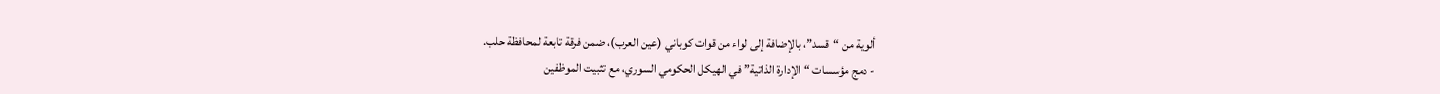ألوية من “قسد”، بالإضافة إلى لواء من قوات كوباني (عين العرب)، ضمن فرقة تابعة لمحافظة حلب.
- دمج مؤسسات “الإدارة الذاتية” في الهيكل الحكومي السوري، مع تثبيت الموظفين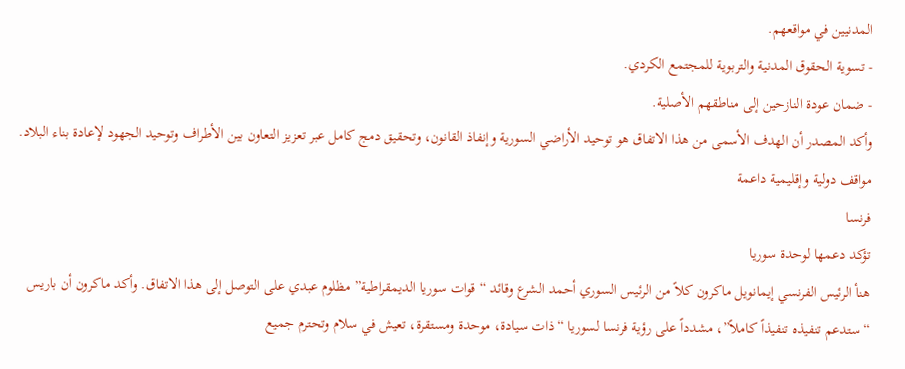المدنيين في مواقعهم.
- تسوية الحقوق المدنية والتربوية للمجتمع الكردي.
- ضمان عودة النازحين إلى مناطقهم الأصلية.
وأكد المصدر أن الهدف الأسمى من هذا الاتفاق هو توحيد الأراضي السورية وإنفاذ القانون، وتحقيق دمج كامل عبر تعزيز التعاون بين الأطراف وتوحيد الجهود لإعادة بناء البلاد.
مواقف دولية وإقليمية داعمة
فرنسا
تؤكد دعمها لوحدة سوريا
هنأ الرئيس الفرنسي إيمانويل ماكرون كلاً من الرئيس السوري أحمد الشرع وقائد “قوات سوريا الديمقراطية” مظلوم عبدي على التوصل إلى هذا الاتفاق. وأكد ماكرون أن باريس “ستدعم تنفيذه تنفيذاً كاملاً”، مشدداً على رؤية فرنسا لسوريا “ذات سيادة، موحدة ومستقرة، تعيش في سلام وتحترم جميع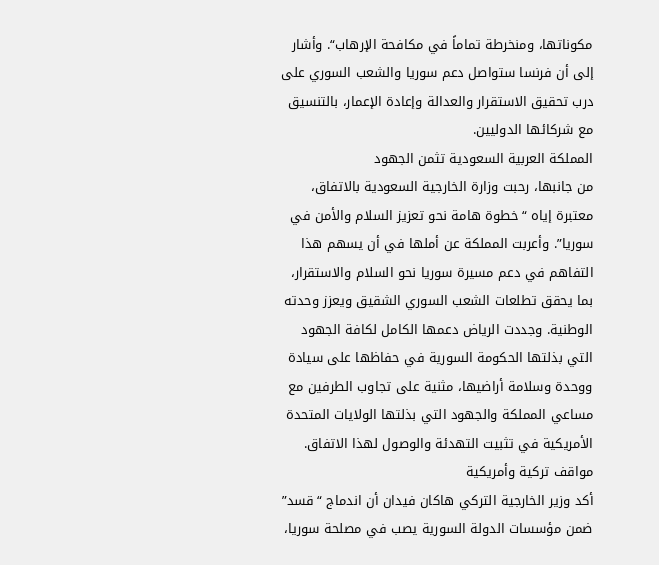مكوناتها، ومنخرطة تماماً في مكافحة الإرهاب“. وأشار إلى أن فرنسا ستواصل دعم سوريا والشعب السوري على درب تحقيق الاستقرار والعدالة وإعادة الإعمار، بالتنسيق مع شركائها الدوليين.
المملكة العربية السعودية تثمن الجهود
من جانبها، رحبت وزارة الخارجية السعودية بالاتفاق، معتبرة إياه “خطوة هامة نحو تعزيز السلام والأمن في سوريا”. وأعربت المملكة عن أملها في أن يسهم هذا التفاهم في دعم مسيرة سوريا نحو السلام والاستقرار، بما يحقق تطلعات الشعب السوري الشقيق ويعزز وحدته الوطنية. وجددت الرياض دعمها الكامل لكافة الجهود التي بذلتها الحكومة السورية في حفاظها على سيادة ووحدة وسلامة أراضيها، مثنية على تجاوب الطرفين مع مساعي المملكة والجهود التي بذلتها الولايات المتحدة الأمريكية في تثبيت التهدئة والوصول لهذا الاتفاق.
مواقف تركية وأمريكية
أكد وزير الخارجية التركي هاكان فيدان أن اندماج “قسد” ضمن مؤسسات الدولة السورية يصب في مصلحة سوريا،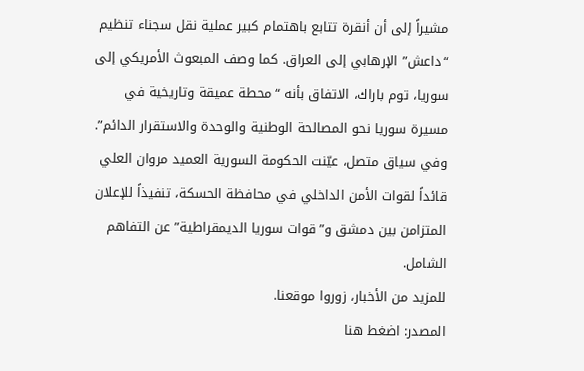مشيراً إلى أن أنقرة تتابع باهتمام كبير عملية نقل سجناء تنظيم “داعش” الإرهابي إلى العراق. كما وصف المبعوث الأمريكي إلى سوريا، توم باراك، الاتفاق بأنه “محطة عميقة وتاريخية في مسيرة سوريا نحو المصالحة الوطنية والوحدة والاستقرار الدائم”.
وفي سياق متصل، عيّنت الحكومة السورية العميد مروان العلي قائداً لقوات الأمن الداخلي في محافظة الحسكة، تنفيذاً للإعلان المتزامن بين دمشق و”قوات سوريا الديمقراطية” عن التفاهم الشامل.
للمزيد من الأخبار، زوروا موقعنا.
المصدر: اضغط هنا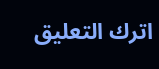اترك التعليق